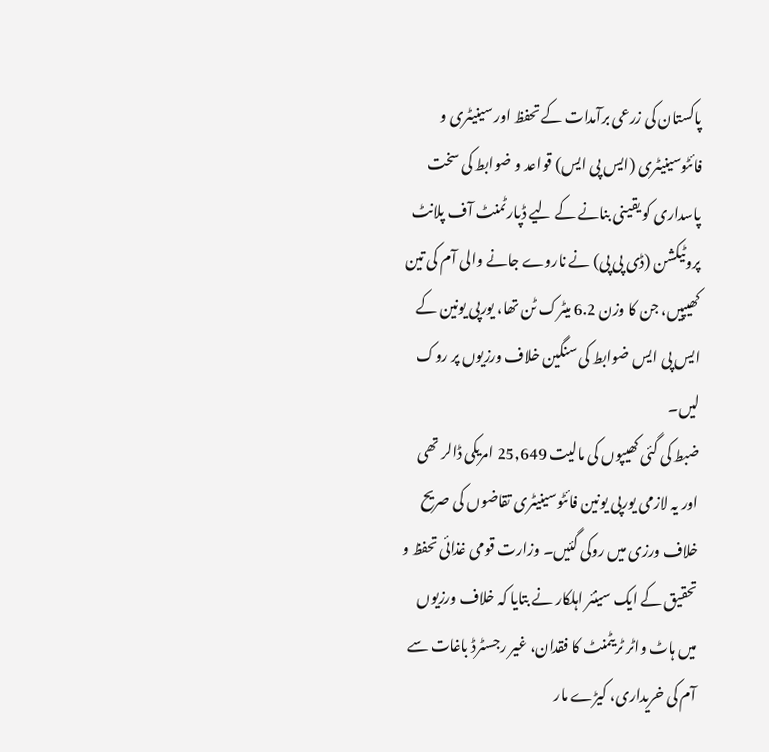پاکستان کی زرعی برآمدات کے تحفظ اور سینیٹری و فائٹوسینیٹری (ایس پی ایس) قواعد و ضوابط کی سخت پاسداری کو یقینی بنانے کے لیے ڈپارٹمنٹ آف پلانٹ پروٹیکشن (ڈی پی پی) نے ناروے جانے والی آم کی تین کھیپیں، جن کا وزن 6.2 میٹرک ٹن تھا، یورپی یونین کے ایس پی ایس ضوابط کی سنگین خلاف ورزیوں پر روک لیں۔
ضبط کی گئی کھیپوں کی مالیت 25,649 امریکی ڈالر تھی اور یہ لازمی یورپی یونین فائٹوسینیٹری تقاضوں کی صریح خلاف ورزی میں روکی گئیں۔ وزارت قومی غذائی تحفظ و تحقیق کے ایک سینئر اہلکار نے بتایا کہ خلاف ورزیوں میں ہاٹ واٹر ٹریٹمنٹ کا فقدان، غیر رجسٹرڈ باغات سے آم کی خریداری، کیڑے مار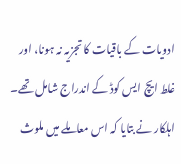ادویات کے باقیات کا تجزیہ نہ ہونا، اور غلط ایچ ایس کوڈ کے اندراج شامل تھے۔
اہلکار نے بتایا کہ اس معاملے میں ملوث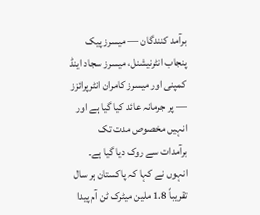برآمد کنندگان — میسرز پیک پنجاب انٹرنیشنل، میسرز سجاد اینڈ کمپنی اور میسرز کامران انٹرپرائزز — پر جرمانہ عائد کیا گیا ہے اور انہیں مخصوص مدت تک برآمدات سے روک دیا گیا ہے۔
انہوں نے کہا کہ پاکستان ہر سال تقریباً 1.8 ملین میٹرک ٹن آم پیدا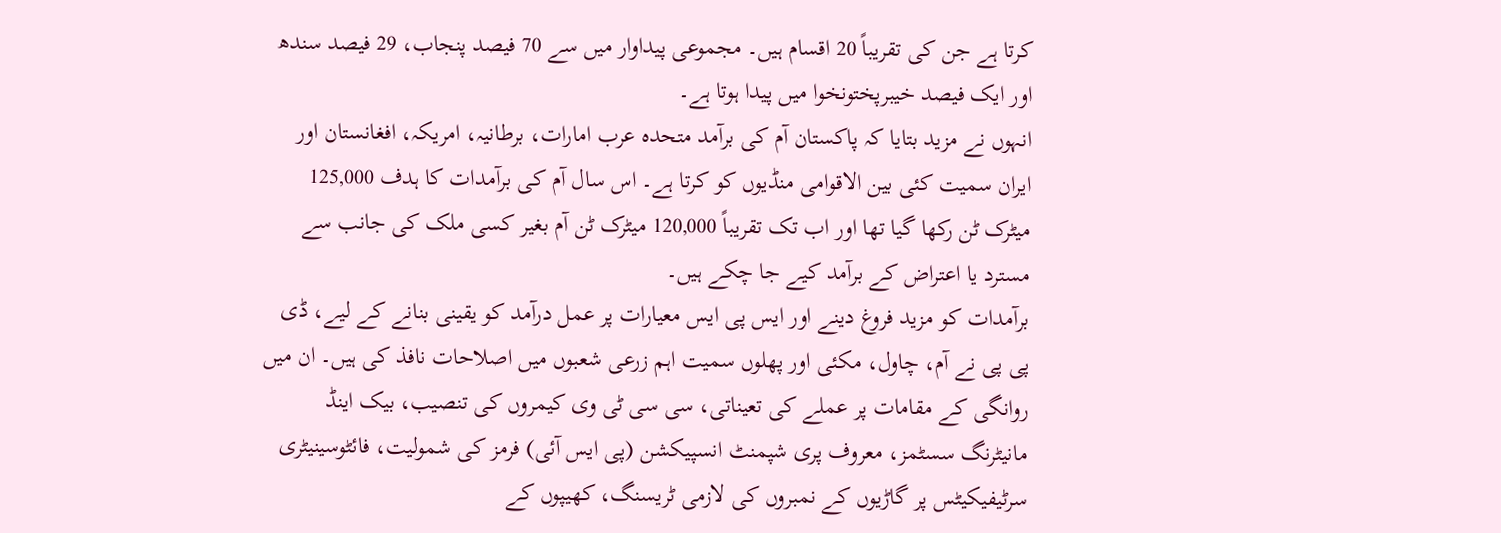کرتا ہے جن کی تقریباً 20 اقسام ہیں۔ مجموعی پیداوار میں سے 70 فیصد پنجاب، 29 فیصد سندھ اور ایک فیصد خیبرپختونخوا میں پیدا ہوتا ہے۔
انہوں نے مزید بتایا کہ پاکستان آم کی برآمد متحدہ عرب امارات، برطانیہ، امریکہ، افغانستان اور ایران سمیت کئی بین الاقوامی منڈیوں کو کرتا ہے۔ اس سال آم کی برآمدات کا ہدف 125,000 میٹرک ٹن رکھا گیا تھا اور اب تک تقریباً 120,000 میٹرک ٹن آم بغیر کسی ملک کی جانب سے مسترد یا اعتراض کے برآمد کیے جا چکے ہیں۔
برآمدات کو مزید فروغ دینے اور ایس پی ایس معیارات پر عمل درآمد کو یقینی بنانے کے لیے، ڈی پی پی نے آم، چاول، مکئی اور پھلوں سمیت اہم زرعی شعبوں میں اصلاحات نافذ کی ہیں۔ ان میں روانگی کے مقامات پر عملے کی تعیناتی، سی سی ٹی وی کیمروں کی تنصیب، بیک اینڈ مانیٹرنگ سسٹمز، معروف پری شپمنٹ انسپیکشن (پی ایس آئی) فرمز کی شمولیت، فائٹوسینیٹری سرٹیفیکیٹس پر گاڑیوں کے نمبروں کی لازمی ٹریسنگ، کھیپوں کے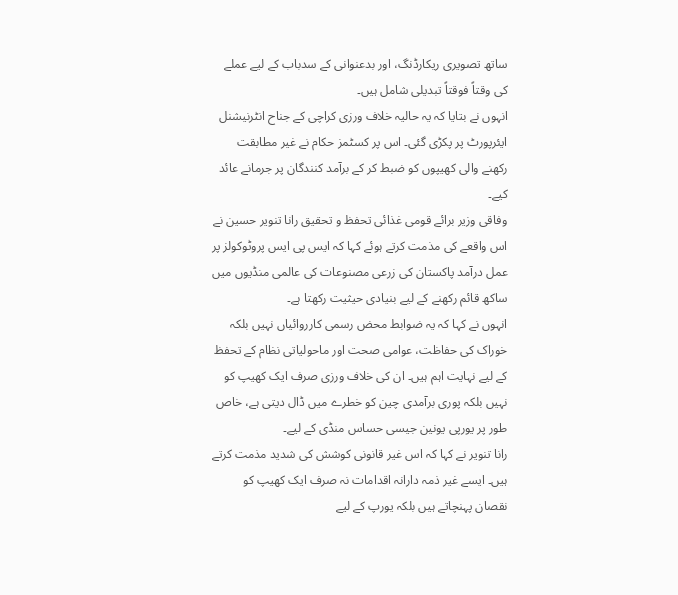ساتھ تصویری ریکارڈنگ، اور بدعنوانی کے سدباب کے لیے عملے کی وقتاً فوقتاً تبدیلی شامل ہیں۔
انہوں نے بتایا کہ یہ حالیہ خلاف ورزی کراچی کے جناح انٹرنیشنل ایئرپورٹ پر پکڑی گئی۔ اس پر کسٹمز حکام نے غیر مطابقت رکھنے والی کھیپوں کو ضبط کر کے برآمد کنندگان پر جرمانے عائد کیے۔
وفاقی وزیر برائے قومی غذائی تحفظ و تحقیق رانا تنویر حسین نے اس واقعے کی مذمت کرتے ہوئے کہا کہ ایس پی ایس پروٹوکولز پر عمل درآمد پاکستان کی زرعی مصنوعات کی عالمی منڈیوں میں ساکھ قائم رکھنے کے لیے بنیادی حیثیت رکھتا ہے۔
انہوں نے کہا کہ یہ ضوابط محض رسمی کارروائیاں نہیں بلکہ خوراک کی حفاظت، عوامی صحت اور ماحولیاتی نظام کے تحفظ کے لیے نہایت اہم ہیں۔ ان کی خلاف ورزی صرف ایک کھیپ کو نہیں بلکہ پوری برآمدی چین کو خطرے میں ڈال دیتی ہے، خاص طور پر یورپی یونین جیسی حساس منڈی کے لیے۔
رانا تنویر نے کہا کہ اس غیر قانونی کوشش کی شدید مذمت کرتے ہیں۔ ایسے غیر ذمہ دارانہ اقدامات نہ صرف ایک کھیپ کو نقصان پہنچاتے ہیں بلکہ یورپ کے لیے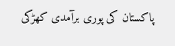پاکستان کی پوری برآمدی کھڑکی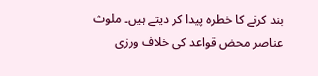بند کرنے کا خطرہ پیدا کر دیتے ہیں۔ ملوث عناصر محض قواعد کی خلاف ورزی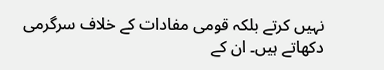نہیں کرتے بلکہ قومی مفادات کے خلاف سرگرمی دکھاتے ہیں۔ ان کے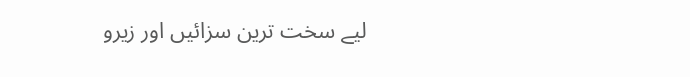لیے سخت ترین سزائیں اور زیرو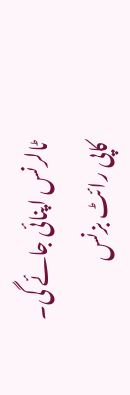ٹالرنس اپنائی جائے گی۔
کاپی رائٹ بزنس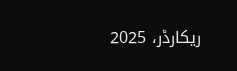ریکارڈر، 2025